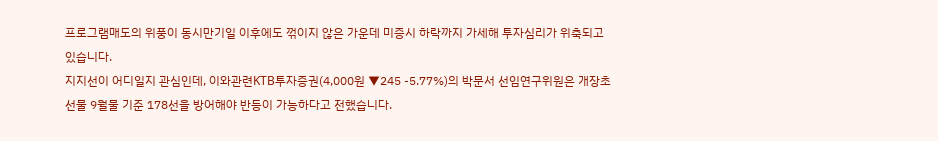프로그램매도의 위풍이 동시만기일 이후에도 꺾이지 않은 가운데 미증시 하락까지 가세해 투자심리가 위축되고 있습니다.
지지선이 어디일지 관심인데, 이와관련KTB투자증권(4,000원 ▼245 -5.77%)의 박문서 선임연구위원은 개장초 선물 9월물 기준 178선을 방어해야 반등이 가능하다고 전했습니다.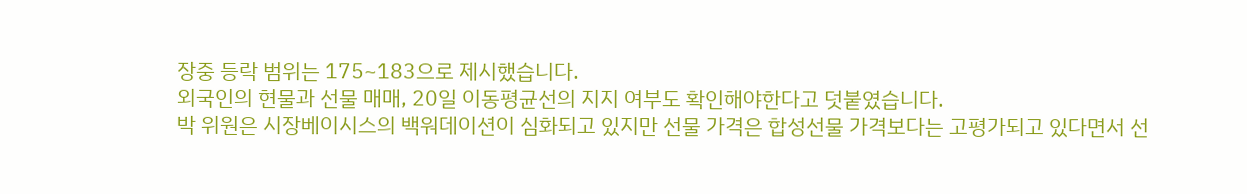장중 등락 범위는 175~183으로 제시했습니다.
외국인의 현물과 선물 매매, 20일 이동평균선의 지지 여부도 확인해야한다고 덧붙였습니다.
박 위원은 시장베이시스의 백워데이션이 심화되고 있지만 선물 가격은 합성선물 가격보다는 고평가되고 있다면서 선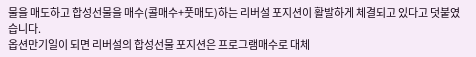물을 매도하고 합성선물을 매수(콜매수+풋매도)하는 리버설 포지션이 활발하게 체결되고 있다고 덧붙였습니다.
옵션만기일이 되면 리버설의 합성선물 포지션은 프로그램매수로 대체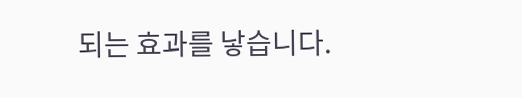되는 효과를 낳습니다.